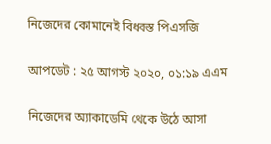নিজেদের কোমানেই বিধ্বস্ত পিএসজি

আপডেট : ২৫ আগস্ট ২০২০, ০১:১৯ এএম

নিজেদের অ্যাকাডেমি থেকে উঠে আসা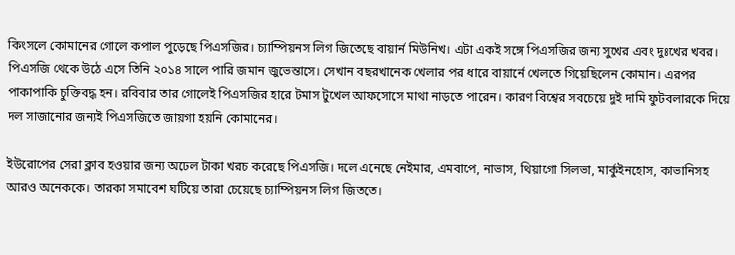কিংসলে কোমানের গোলে কপাল পুড়েছে পিএসজির। চ্যাম্পিয়নস লিগ জিতেছে বায়ার্ন মিউনিখ। এটা একই সঙ্গে পিএসজির জন্য সুখের এবং দুঃখের খবর। পিএসজি থেকে উঠে এসে তিনি ২০১৪ সালে পারি জমান জুভেন্তাসে। সেখান বছরখানেক খেলার পর ধারে বায়ার্নে খেলতে গিয়েছিলেন কোমান। এরপর পাকাপাকি চুক্তিবদ্ধ হন। রবিবার তার গোলেই পিএসজির হারে টমাস টুখেল আফসোসে মাথা নাড়তে পারেন। কারণ বিশ্বের সবচেয়ে দুই দামি ফুটবলারকে দিয়ে দল সাজানোর জন্যই পিএসজিতে জায়গা হয়নি কোমানের।

ইউরোপের সেরা ক্লাব হওয়ার জন্য অঢেল টাকা খরচ করেছে পিএসজি। দলে এনেছে নেইমার, এমবাপে, নাভাস, থিয়াগো সিলভা, মার্কুইনহোস, কাভানিসহ আরও অনেককে। তারকা সমাবেশ ঘটিয়ে তারা চেয়েছে চ্যাম্পিয়নস লিগ জিততে।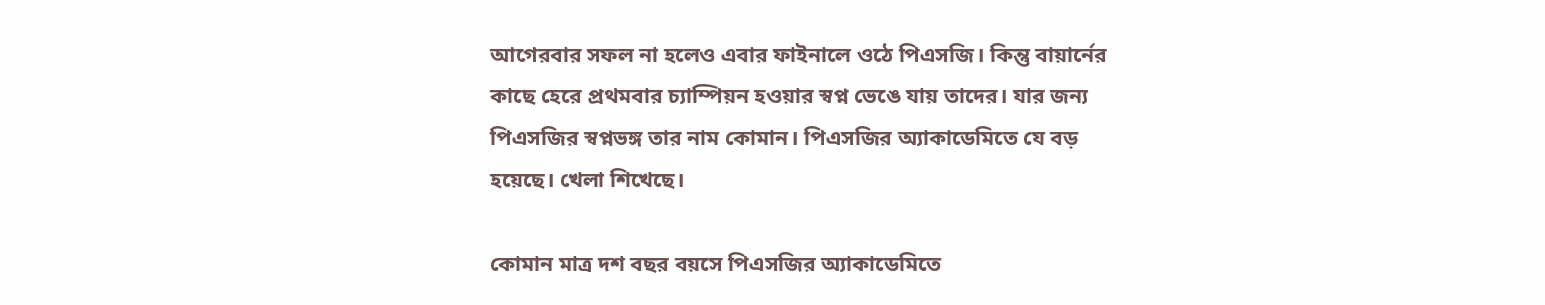আগেরবার সফল না হলেও এবার ফাইনালে ওঠে পিএসজি। কিন্তু বায়ার্নের কাছে হেরে প্রথমবার চ্যাম্পিয়ন হওয়ার স্বপ্ন ভেঙে যায় তাদের। যার জন্য পিএসজির স্বপ্নভঙ্গ তার নাম কোমান। পিএসজির অ্যাকাডেমিতে যে বড় হয়েছে। খেলা শিখেছে।

কোমান মাত্র দশ বছর বয়সে পিএসজির অ্যাকাডেমিতে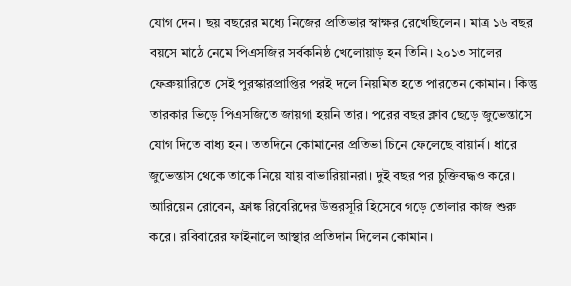যোগ দেন। ছয় বছরের মধ্যে নিজের প্রতিভার স্বাক্ষর রেখেছিলেন। মাত্র ১৬ বছর বয়সে মাঠে নেমে পিএসজির সর্বকনিষ্ঠ খেলোয়াড় হন তিনি। ২০১৩ সালের ফেব্রুয়ারিতে সেই পুরস্কারপ্রাপ্তির পরই দলে নিয়মিত হতে পারতেন কোমান। কিন্তু তারকার ভিড়ে পিএসজিতে জায়গা হয়নি তার। পরের বছর ক্লাব ছেড়ে জুভেন্তাসে যোগ দিতে বাধ্য হন। ততদিনে কোমানের প্রতিভা চিনে ফেলেছে বায়ার্ন। ধারে জুভেন্তাস থেকে তাকে নিয়ে যায় বাভারিয়ানরা। দুই বছর পর চুক্তিবদ্ধও করে। আরিয়েন রোবেন, ফ্রাঙ্ক রিবেরিদের উত্তরসূরি হিসেবে গড়ে তোলার কাজ শুরু করে। রবিবারের ফাইনালে আস্থার প্রতিদান দিলেন কোমান।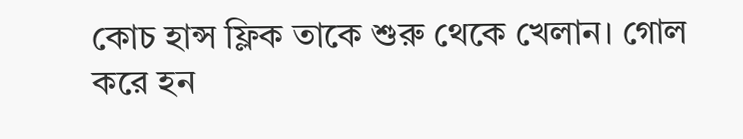কোচ হান্স ফ্লিক তাকে শুরু থেকে খেলান। গোল করে হন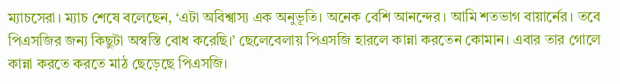ম্যাচসেরা। ম্যাচ শেষে বলেছেন, ‘এটা অবিশ্বাস্য এক অনুভূতি। অনেক বেশি আনন্দের। আমি শতভাগ বায়ার্নের। তবে পিএসজির জন্য কিছুটা অস্বস্তি বোধ করেছি।’ ছেলেবেলায় পিএসজি হারলে কান্না করতেন কোমান। এবার তার গোলে কান্না করতে করতে মাঠ ছেড়েছে পিএসজি।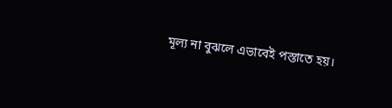মূল্য না বুঝলে এভাবেই পস্তাতে হয়।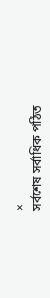×
সর্বশেষ সর্বাধিক পঠিত